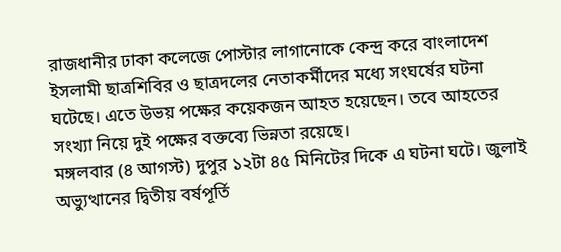রাজধানীর ঢাকা কলেজে পোস্টার লাগানোকে কেন্দ্র করে বাংলাদেশ ইসলামী ছাত্রশিবির ও ছাত্রদলের নেতাকর্মীদের মধ্যে সংঘর্ষের ঘটনা ঘটেছে। এতে উভয় পক্ষের কয়েকজন আহত হয়েছেন। তবে আহতের সংখ্যা নিয়ে দুই পক্ষের বক্তব্যে ভিন্নতা রয়েছে।
মঙ্গলবার (৪ আগস্ট) দুপুর ১২টা ৪৫ মিনিটের দিকে এ ঘটনা ঘটে। জুলাই অভ্যুত্থানের দ্বিতীয় বর্ষপূর্তি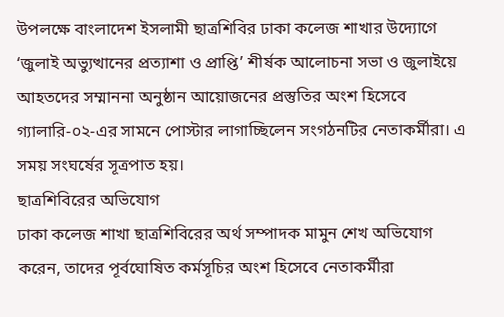উপলক্ষে বাংলাদেশ ইসলামী ছাত্রশিবির ঢাকা কলেজ শাখার উদ্যোগে ‘জুলাই অভ্যুত্থানের প্রত্যাশা ও প্রাপ্তি’ শীর্ষক আলোচনা সভা ও জুলাইয়ে আহতদের সম্মাননা অনুষ্ঠান আয়োজনের প্রস্তুতির অংশ হিসেবে গ্যালারি-০২-এর সামনে পোস্টার লাগাচ্ছিলেন সংগঠনটির নেতাকর্মীরা। এ সময় সংঘর্ষের সূত্রপাত হয়।
ছাত্রশিবিরের অভিযোগ
ঢাকা কলেজ শাখা ছাত্রশিবিরের অর্থ সম্পাদক মামুন শেখ অভিযোগ করেন, তাদের পূর্বঘোষিত কর্মসূচির অংশ হিসেবে নেতাকর্মীরা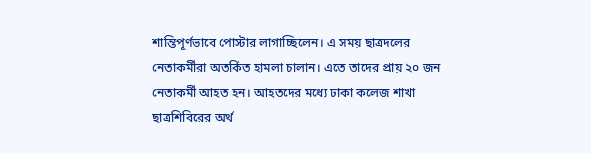শান্তিপূর্ণভাবে পোস্টার লাগাচ্ছিলেন। এ সময় ছাত্রদলের নেতাকর্মীরা অতর্কিত হামলা চালান। এতে তাদের প্রায় ২০ জন নেতাকর্মী আহত হন। আহতদের মধ্যে ঢাকা কলেজ শাখা ছাত্রশিবিরের অর্থ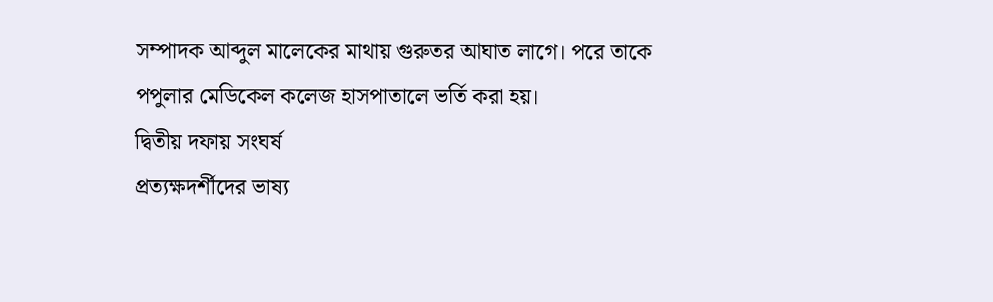সম্পাদক আব্দুল মালেকের মাথায় গুরুতর আঘাত লাগে। পরে তাকে পপুলার মেডিকেল কলেজ হাসপাতালে ভর্তি করা হয়।
দ্বিতীয় দফায় সংঘর্ষ
প্রত্যক্ষদর্শীদের ভাষ্য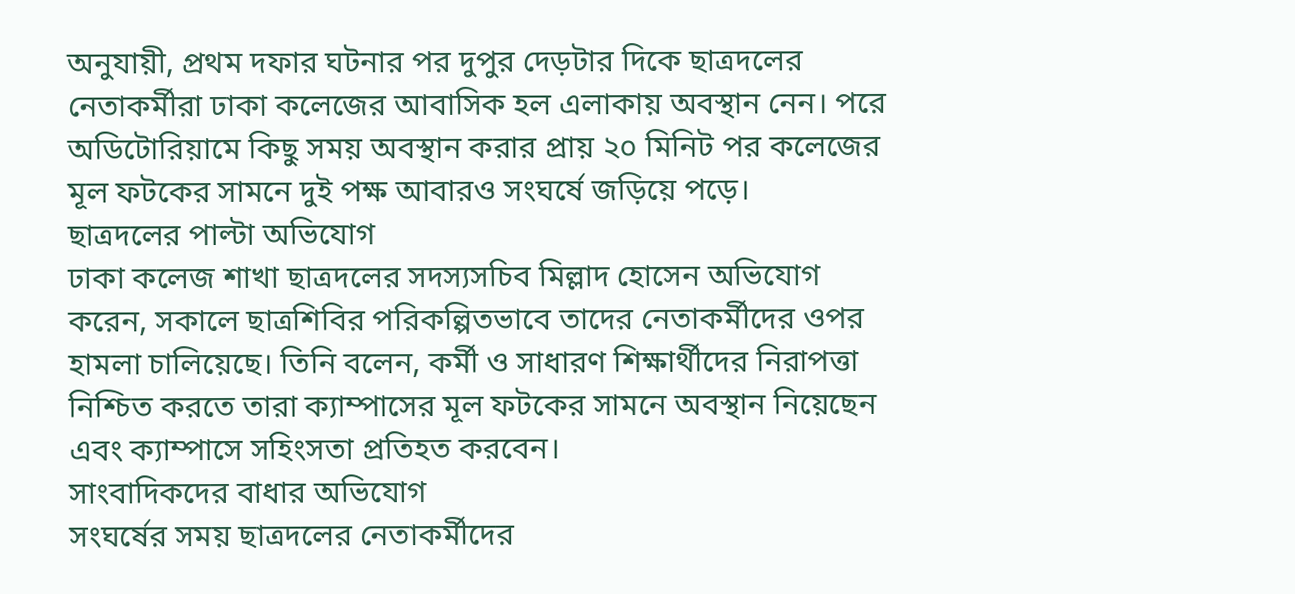অনুযায়ী, প্রথম দফার ঘটনার পর দুপুর দেড়টার দিকে ছাত্রদলের নেতাকর্মীরা ঢাকা কলেজের আবাসিক হল এলাকায় অবস্থান নেন। পরে অডিটোরিয়ামে কিছু সময় অবস্থান করার প্রায় ২০ মিনিট পর কলেজের মূল ফটকের সামনে দুই পক্ষ আবারও সংঘর্ষে জড়িয়ে পড়ে।
ছাত্রদলের পাল্টা অভিযোগ
ঢাকা কলেজ শাখা ছাত্রদলের সদস্যসচিব মিল্লাদ হোসেন অভিযোগ করেন, সকালে ছাত্রশিবির পরিকল্পিতভাবে তাদের নেতাকর্মীদের ওপর হামলা চালিয়েছে। তিনি বলেন, কর্মী ও সাধারণ শিক্ষার্থীদের নিরাপত্তা নিশ্চিত করতে তারা ক্যাম্পাসের মূল ফটকের সামনে অবস্থান নিয়েছেন এবং ক্যাম্পাসে সহিংসতা প্রতিহত করবেন।
সাংবাদিকদের বাধার অভিযোগ
সংঘর্ষের সময় ছাত্রদলের নেতাকর্মীদের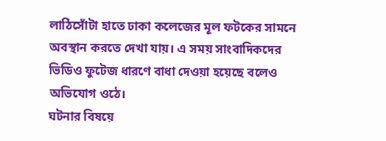লাঠিসোঁটা হাতে ঢাকা কলেজের মূল ফটকের সামনে অবস্থান করতে দেখা যায়। এ সময় সাংবাদিকদের ভিডিও ফুটেজ ধারণে বাধা দেওয়া হয়েছে বলেও অভিযোগ ওঠে।
ঘটনার বিষয়ে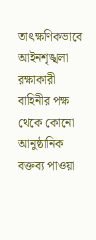তাৎক্ষণিকভাবে আইনশৃঙ্খলা রক্ষাকারী বাহিনীর পক্ষ থেকে কোনো আনুষ্ঠানিক বক্তব্য পাওয়া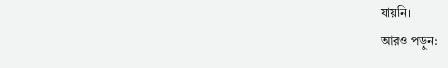যায়নি।
আরও পড়ুন: